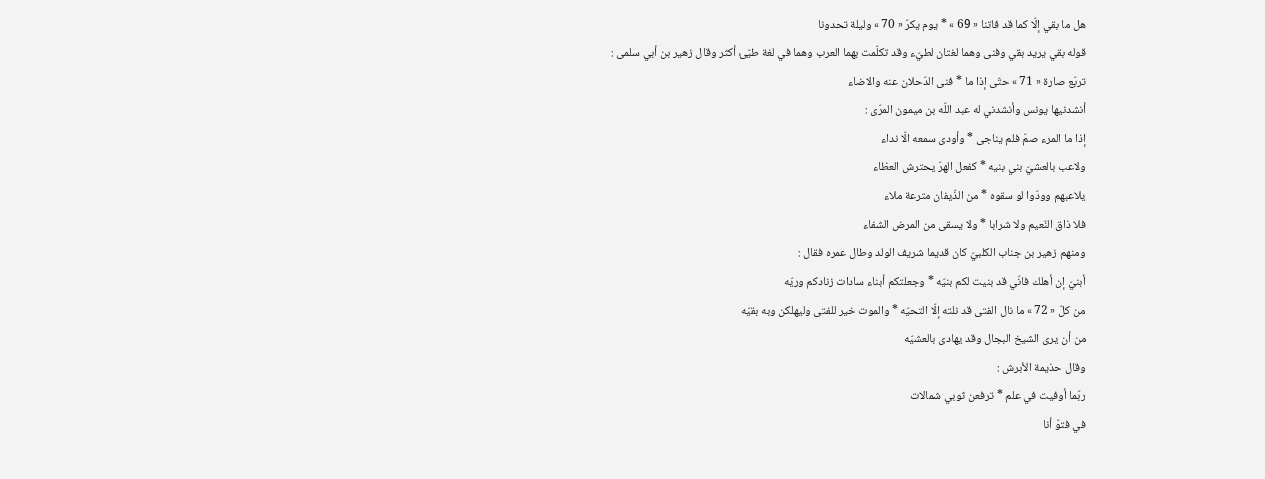هل ما بقي إلّا كما قد فاتنا « 69 » * يوم يكرّ « 70 » وليلة تحدونا
قوله بقي يريد بقي وفنى وهما لغتان لطيّء وقد تكلّمت بهما العرب وهما في لغة طيّئ أكثر وقال زهير بن أبي سلمى :
تربّع صارة « 71 » حتّى إذا ما * فنى الدّحلان عنه والاضاء
أنشدنيها يونس وأنشدني له عبد اللّه بن ميمون المرّى :
إذا ما المرء صمّ فلم يناجى * وأودى سمعه الّا نداء
ولاعب بالعشيّ بني بنيه * كفعل الهرّ يحترش العظاء
يلاعبهم وودّوا لو سقوه * من الذّيفان مترعة ملاء
فلا ذاق النّعيم ولا شرابا * ولا يسقى من المرض الشفاء
ومنهم زهير بن جناب الكلبيّ كان قديما شريف الولد وطال عمره فقال :
أبنيّ إن أهلك فانّي قد بنيت لكم بنيّه * وجعلتكم أبناء سادات زنادكم وريّه
من كلّ « 72 » ما نال الفتى قد نلته إلّا التحيّه * والموت خير للفتى وليهلكن وبه بقيّه
من أن يرى الشيخ البجال وقد يهادى بالعشيّه
وقال حذيمة الأبرش :
ربّما أوفيت في علم * ترفعن ثوبي شمالات
في فتوّ أنا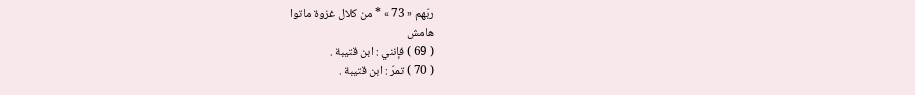ربّهم « 73 » * من كلال غزوة ماتوا
هامش
( 69 ) فإنني : ابن قتيبة .
( 70 ) تمرّ : ابن قتيبة .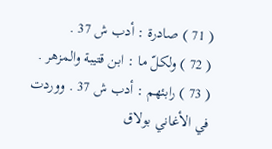( 71 ) صادرة : أدب ش 37 .
( 72 ) ولكلّ ما : ابن قتيبة والمزهر .
( 73 ) رابئهم : أدب ش 37 . ووردت في الأغاني بولاق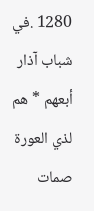1280 .في شباب آذار أبعهم * هم لذي العورة صمات